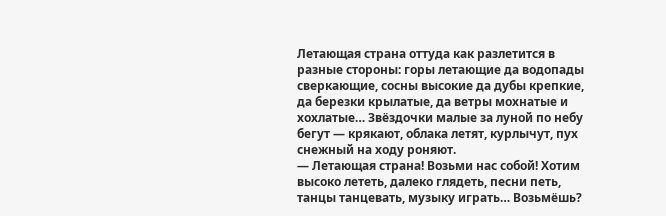Летающая страна оттуда как разлетится в разные стороны: горы летающие да водопады сверкающие, сосны высокие да дубы крепкие, да березки крылатые, да ветры мохнатые и хохлатые… Звёздочки малые за луной по небу бегут — крякают, облака летят, курлычут, пух снежный на ходу роняют.
— Летающая страна! Возьми нас собой! Хотим высоко лететь, далеко глядеть, песни петь, танцы танцевать, музыку играть… Возьмёшь?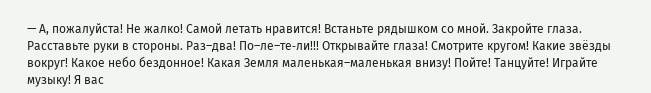— А, пожалуйста! Не жалко! Самой летать нравится! Встаньте рядышком со мной. Закройте глаза. Расставьте руки в стороны. Раз–два! По–ле–те‑ли!!! Открывайте глаза! Смотрите кругом! Какие звёзды вокруг! Какое небо бездонное! Какая Земля маленькая–маленькая внизу! Пойте! Танцуйте! Играйте музыку! Я вас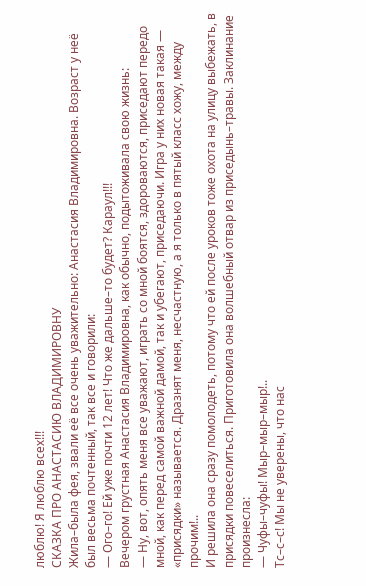люблю! Я люблю всех!!!
СКАЗКА ПРО АНАСТАСИЮ ВЛАДИМИРОВНУ
Жила–была фея, звали её все очень уважительно: Анастасия Владимировна. Возраст у неё был весьма почтенный, так все и говорили:
— Ого–го! Ей уже почти 12 лет! Что же дальше–то будет? Караул!!!
Вечером грустная Анастасия Владимировна, как обычно, подытоживала свою жизнь:
— Ну, вот, опять меня все уважают, играть со мной боятся, здороваются, приседают передо мной, как перед самой важной дамой, так и убегают, приседаючи. Игра у них новая такая — «присядки» называется. Дразнят меня, несчастную, а я только в пятый класс хожу, между прочим!..
И решила она сразу помолодеть, потому что ей после уроков тоже охота на улицу выбежать, в присядки повеселиться. Приготовила она волшебный отвар из приседынь–травы. Заклинание произнесла:
— Чуфы–чуфы! Мыр–мыр–мыр!..
Тс–с–с! Мы не уверены, что нас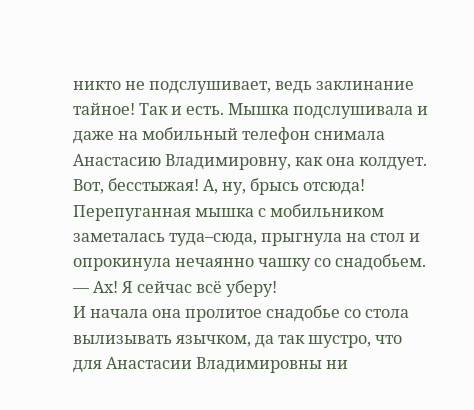никто не подслушивает, ведь заклинание тайное! Так и есть. Мышка подслушивала и даже на мобильный телефон снимала Анастасию Владимировну, как она колдует. Вот, бесстыжая! А, ну, брысь отсюда!
Перепуганная мышка с мобильником заметалась туда–сюда, прыгнула на стол и опрокинула нечаянно чашку со снадобьем.
— Ах! Я сейчас всё уберу!
И начала она пролитое снадобье со стола вылизывать язычком, да так шустро, что для Анастасии Владимировны ни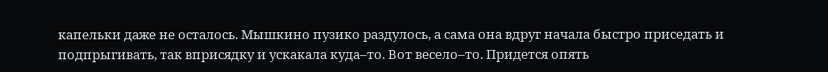капельки даже не осталось. Мышкино пузико раздулось, а сама она вдруг начала быстро приседать и подпрыгивать, так вприсядку и ускакала куда–то. Вот весело–то. Придется опять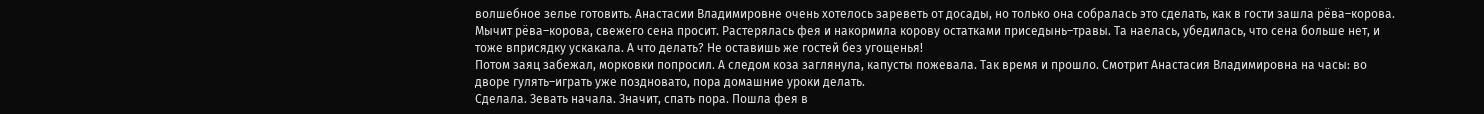волшебное зелье готовить. Анастасии Владимировне очень хотелось зареветь от досады, но только она собралась это сделать, как в гости зашла рёва–корова.
Мычит рёва–корова, свежего сена просит. Растерялась фея и накормила корову остатками приседынь–травы. Та наелась, убедилась, что сена больше нет, и тоже вприсядку ускакала. А что делать? Не оставишь же гостей без угощенья!
Потом заяц забежал, морковки попросил. А следом коза заглянула, капусты пожевала. Так время и прошло. Смотрит Анастасия Владимировна на часы: во дворе гулять–играть уже поздновато, пора домашние уроки делать.
Сделала. Зевать начала. Значит, спать пора. Пошла фея в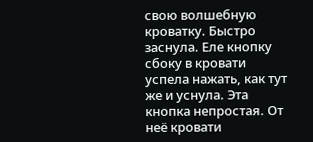свою волшебную кроватку. Быстро заснула. Еле кнопку сбоку в кровати успела нажать, как тут же и уснула. Эта кнопка непростая. От неё кровати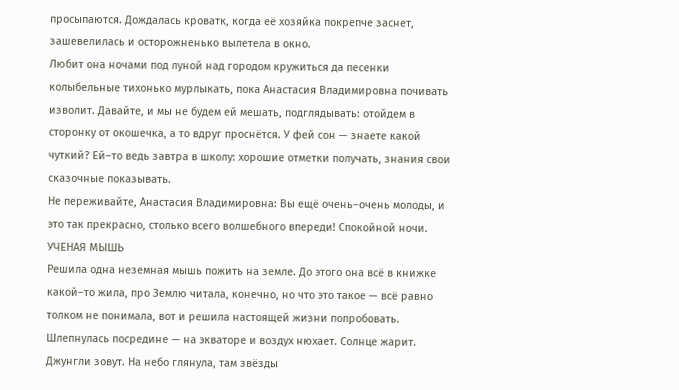просыпаются. Дождалась кроватк, когда её хозяйка покрепче заснет, зашевелилась и осторожненько вылетела в окно.
Любит она ночами под луной над городом кружиться да песенки колыбельные тихонько мурлыкать, пока Анастасия Владимировна почивать изволит. Давайте, и мы не будем ей мешать, подглядывать: отойдем в сторонку от окошечка, а то вдруг проснётся. У фей сон — знаете какой чуткий? Ей–то ведь завтра в школу: хорошие отметки получать, знания свои сказочные показывать.
Не переживайте, Анастасия Владимировна: Вы ещё очень–очень молоды, и это так прекрасно, столько всего волшебного впереди! Спокойной ночи.
УЧЕНАЯ МЫШЬ
Решила одна неземная мышь пожить на земле. До этого она всё в книжке какой–то жила, про Землю читала, конечно, но что это такое — всё равно толком не понимала, вот и решила настоящей жизни попробовать. Шлепнулась посредине — на экваторе и воздух нюхает. Солнце жарит. Джунгли зовут. На небо глянула, там звёзды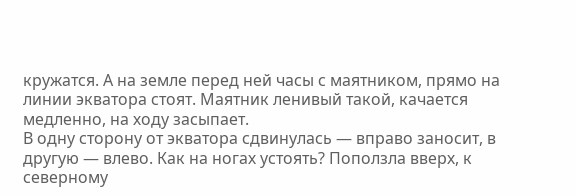кружатся. А на земле перед ней часы с маятником, прямо на линии экватора стоят. Маятник ленивый такой, качается медленно, на ходу засыпает.
В одну сторону от экватора сдвинулась — вправо заносит, в другую — влево. Как на ногах устоять? Поползла вверх, к северному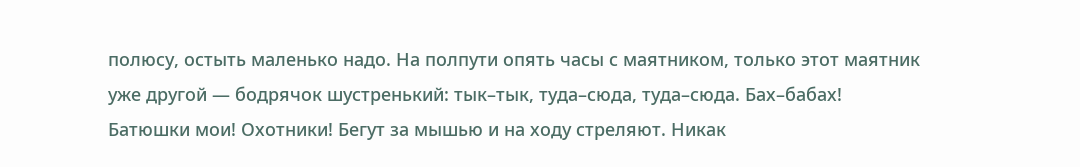полюсу, остыть маленько надо. На полпути опять часы с маятником, только этот маятник уже другой — бодрячок шустренький: тык–тык, туда–сюда, туда–сюда. Бах–бабах! Батюшки мои! Охотники! Бегут за мышью и на ходу стреляют. Никак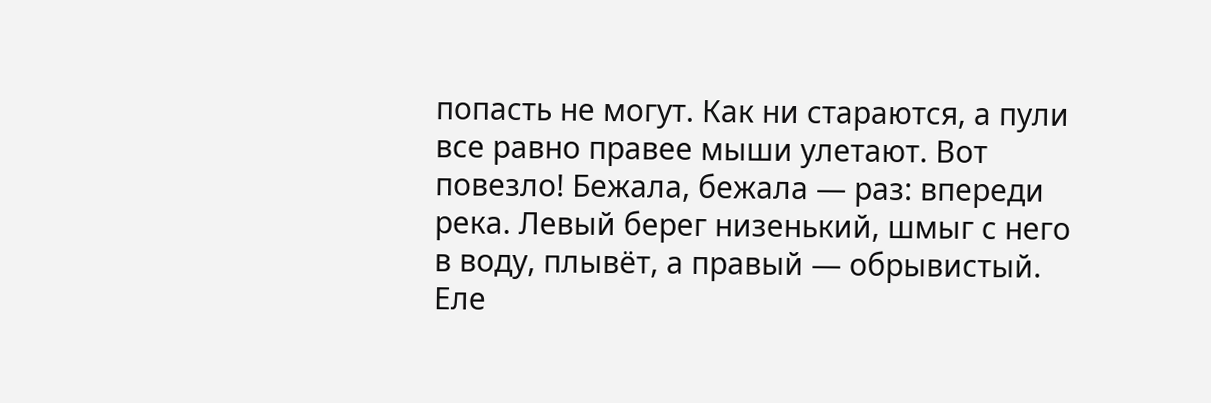попасть не могут. Как ни стараются, а пули все равно правее мыши улетают. Вот повезло! Бежала, бежала — раз: впереди река. Левый берег низенький, шмыг с него в воду, плывёт, а правый — обрывистый. Еле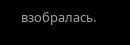взобралась.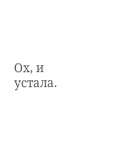Ох, и устала.